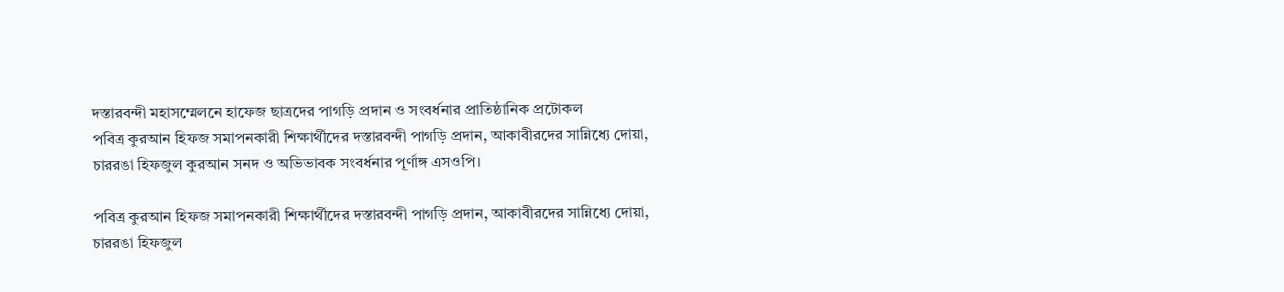দস্তারবন্দী মহাসম্মেলনে হাফেজ ছাত্রদের পাগড়ি প্রদান ও সংবর্ধনার প্রাতিষ্ঠানিক প্রটোকল
পবিত্র কুরআন হিফজ সমাপনকারী শিক্ষার্থীদের দস্তারবন্দী পাগড়ি প্রদান, আকাবীরদের সান্নিধ্যে দোয়া, চাররঙা হিফজুল কুরআন সনদ ও অভিভাবক সংবর্ধনার পূর্ণাঙ্গ এসওপি।

পবিত্র কুরআন হিফজ সমাপনকারী শিক্ষার্থীদের দস্তারবন্দী পাগড়ি প্রদান, আকাবীরদের সান্নিধ্যে দোয়া, চাররঙা হিফজুল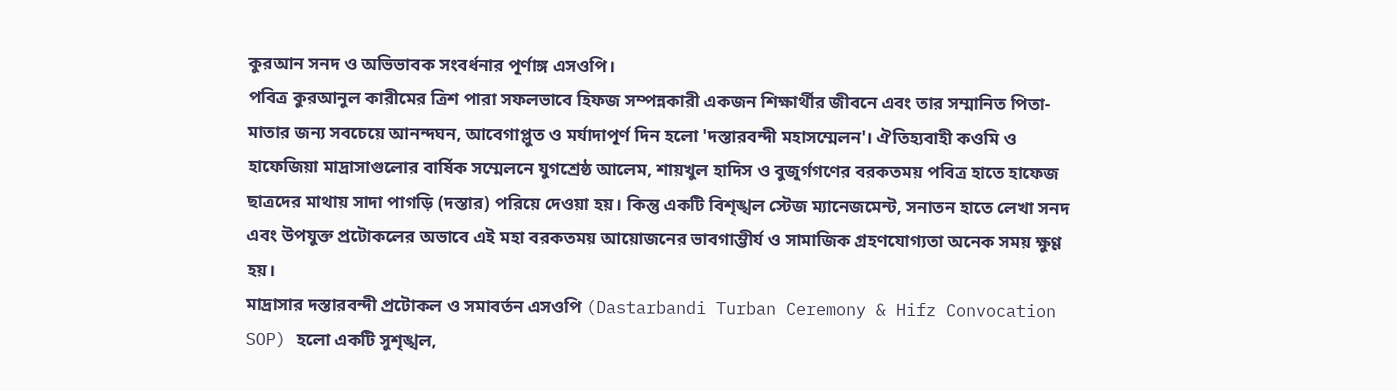কুরআন সনদ ও অভিভাবক সংবর্ধনার পূর্ণাঙ্গ এসওপি।
পবিত্র কুরআনুল কারীমের ত্রিশ পারা সফলভাবে হিফজ সম্পন্নকারী একজন শিক্ষার্থীর জীবনে এবং তার সম্মানিত পিতা-মাতার জন্য সবচেয়ে আনন্দঘন, আবেগাপ্লুত ও মর্যাদাপূর্ণ দিন হলো 'দস্তারবন্দী মহাসম্মেলন'। ঐতিহ্যবাহী কওমি ও হাফেজিয়া মাদ্রাসাগুলোর বার্ষিক সম্মেলনে যুগশ্রেষ্ঠ আলেম, শায়খুল হাদিস ও বুজুর্গগণের বরকতময় পবিত্র হাতে হাফেজ ছাত্রদের মাথায় সাদা পাগড়ি (দস্তার) পরিয়ে দেওয়া হয়। কিন্তু একটি বিশৃঙ্খল স্টেজ ম্যানেজমেন্ট, সনাতন হাতে লেখা সনদ এবং উপযুক্ত প্রটোকলের অভাবে এই মহা বরকতময় আয়োজনের ভাবগাম্ভীর্য ও সামাজিক গ্রহণযোগ্যতা অনেক সময় ক্ষুণ্ণ হয়।
মাদ্রাসার দস্তারবন্দী প্রটোকল ও সমাবর্তন এসওপি (Dastarbandi Turban Ceremony & Hifz Convocation SOP) হলো একটি সুশৃঙ্খল,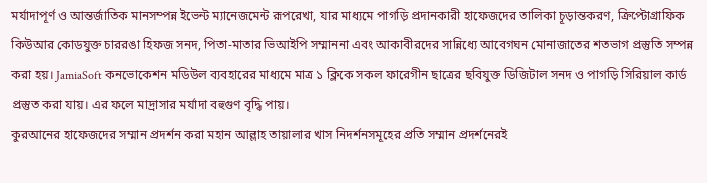মর্যাদাপূর্ণ ও আন্তর্জাতিক মানসম্পন্ন ইভেন্ট ম্যানেজমেন্ট রূপরেখা, যার মাধ্যমে পাগড়ি প্রদানকারী হাফেজদের তালিকা চূড়ান্তকরণ, ক্রিপ্টোগ্রাফিক কিউআর কোডযুক্ত চাররঙা হিফজ সনদ, পিতা-মাতার ভিআইপি সম্মাননা এবং আকাবীরদের সান্নিধ্যে আবেগঘন মোনাজাতের শতভাগ প্রস্তুতি সম্পন্ন করা হয়। JamiaSoft কনভোকেশন মডিউল ব্যবহারের মাধ্যমে মাত্র ১ ক্লিকে সকল ফারেগীন ছাত্রের ছবিযুক্ত ডিজিটাল সনদ ও পাগড়ি সিরিয়াল কার্ড প্রস্তুত করা যায়। এর ফলে মাদ্রাসার মর্যাদা বহুগুণ বৃদ্ধি পায়।
কুরআনের হাফেজদের সম্মান প্রদর্শন করা মহান আল্লাহ তায়ালার খাস নিদর্শনসমূহের প্রতি সম্মান প্রদর্শনেরই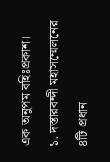এক অনুপম বহিঃপ্রকাশ।
১. দস্তারবন্দী মহাসম্মেলনের ৪টি প্রধান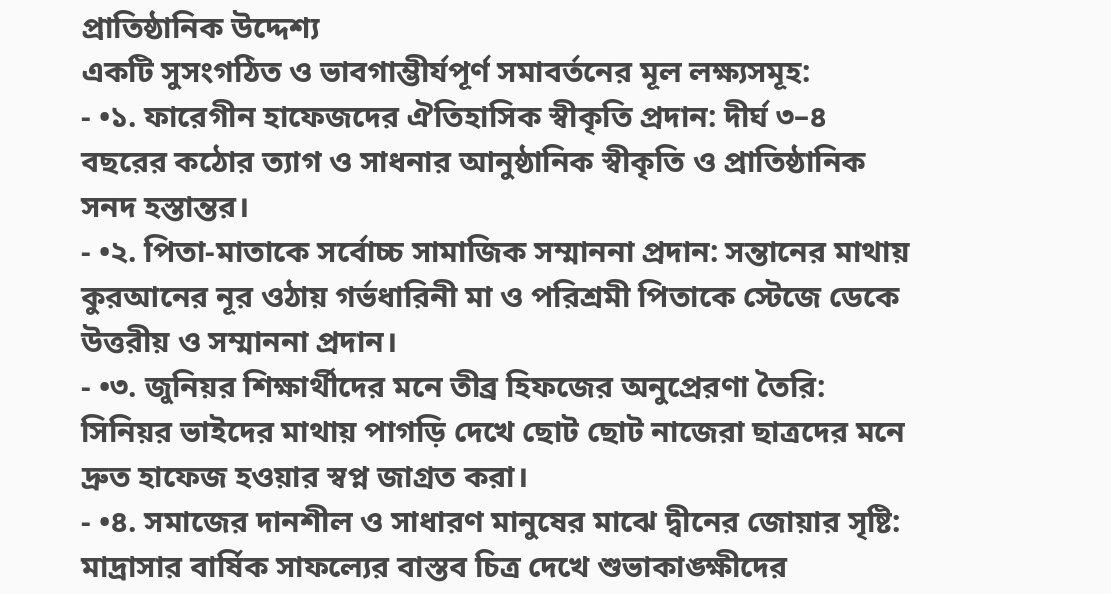প্রাতিষ্ঠানিক উদ্দেশ্য
একটি সুসংগঠিত ও ভাবগাম্ভীর্যপূর্ণ সমাবর্তনের মূল লক্ষ্যসমূহ:
- •১. ফারেগীন হাফেজদের ঐতিহাসিক স্বীকৃতি প্রদান: দীর্ঘ ৩–৪ বছরের কঠোর ত্যাগ ও সাধনার আনুষ্ঠানিক স্বীকৃতি ও প্রাতিষ্ঠানিক সনদ হস্তান্তর।
- •২. পিতা-মাতাকে সর্বোচ্চ সামাজিক সম্মাননা প্রদান: সন্তানের মাথায় কুরআনের নূর ওঠায় গর্ভধারিনী মা ও পরিশ্রমী পিতাকে স্টেজে ডেকে উত্তরীয় ও সম্মাননা প্রদান।
- •৩. জুনিয়র শিক্ষার্থীদের মনে তীব্র হিফজের অনুপ্রেরণা তৈরি: সিনিয়র ভাইদের মাথায় পাগড়ি দেখে ছোট ছোট নাজেরা ছাত্রদের মনে দ্রুত হাফেজ হওয়ার স্বপ্ন জাগ্রত করা।
- •৪. সমাজের দানশীল ও সাধারণ মানুষের মাঝে দ্বীনের জোয়ার সৃষ্টি: মাদ্রাসার বার্ষিক সাফল্যের বাস্তব চিত্র দেখে শুভাকাঙ্ক্ষীদের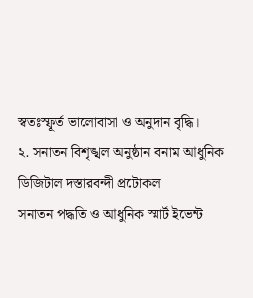স্বতঃস্ফূর্ত ভালোবাসা ও অনুদান বৃদ্ধি।
২. সনাতন বিশৃঙ্খল অনুষ্ঠান বনাম আধুনিক ডিজিটাল দস্তারবন্দী প্রটোকল
সনাতন পদ্ধতি ও আধুনিক স্মার্ট ইভেন্ট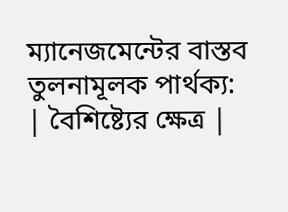ম্যানেজমেন্টের বাস্তব তুলনামূলক পার্থক্য:
| বৈশিষ্ট্যের ক্ষেত্র |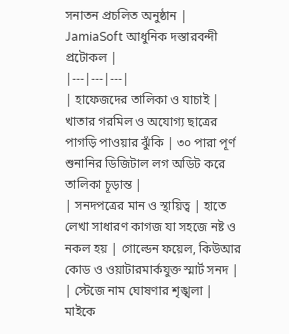সনাতন প্রচলিত অনুষ্ঠান | JamiaSoft আধুনিক দস্তারবন্দী প্রটোকল |
|---|---|---|
| হাফেজদের তালিকা ও যাচাই | খাতার গরমিল ও অযোগ্য ছাত্রের পাগড়ি পাওয়ার ঝুঁকি | ৩০ পারা পূর্ণ শুনানির ডিজিটাল লগ অডিট করে তালিকা চূড়ান্ত |
| সনদপত্রের মান ও স্থায়িত্ব | হাতে লেখা সাধারণ কাগজ যা সহজে নষ্ট ও নকল হয় | গোল্ডেন ফয়েল, কিউআর কোড ও ওয়াটারমার্কযুক্ত স্মার্ট সনদ |
| স্টেজে নাম ঘোষণার শৃঙ্খলা | মাইকে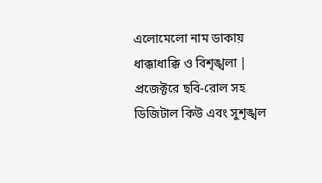এলোমেলো নাম ডাকায় ধাক্কাধাক্কি ও বিশৃঙ্খলা | প্রজেক্টরে ছবি-রোল সহ ডিজিটাল কিউ এবং সুশৃঙ্খল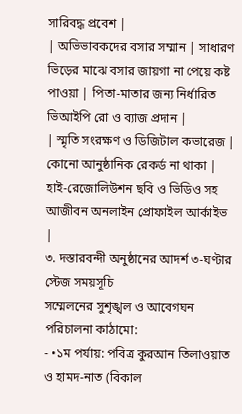সারিবদ্ধ প্রবেশ |
| অভিভাবকদের বসার সম্মান | সাধারণ ভিড়ের মাঝে বসার জায়গা না পেয়ে কষ্ট পাওয়া | পিতা-মাতার জন্য নির্ধারিত ভিআইপি রো ও ব্যাজ প্রদান |
| স্মৃতি সংরক্ষণ ও ডিজিটাল কভারেজ | কোনো আনুষ্ঠানিক রেকর্ড না থাকা | হাই-রেজোলিউশন ছবি ও ভিডিও সহ আজীবন অনলাইন প্রোফাইল আর্কাইভ |
৩. দস্তারবন্দী অনুষ্ঠানের আদর্শ ৩-ঘণ্টার স্টেজ সময়সূচি
সম্মেলনের সুশৃঙ্খল ও আবেগঘন পরিচালনা কাঠামো:
- •১ম পর্যায়: পবিত্র কুরআন তিলাওয়াত ও হামদ-নাত (বিকাল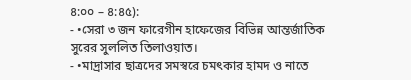৪:০০ – ৪:৪৫):
- •সেরা ৩ জন ফারেগীন হাফেজের বিভিন্ন আন্তর্জাতিক সুরের সুললিত তিলাওয়াত।
- •মাদ্রাসার ছাত্রদের সমস্বরে চমৎকার হামদ ও নাতে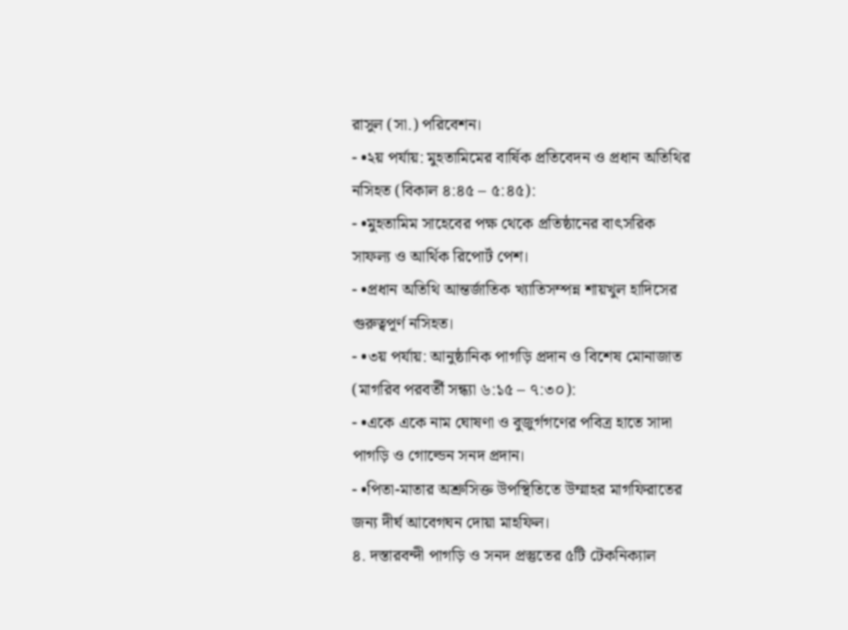রাসুল (সা.) পরিবেশন।
- •২য় পর্যায়: মুহতামিমের বার্ষিক প্রতিবেদন ও প্রধান অতিথির নসিহত (বিকাল ৪:৪৫ – ৫:৪৫):
- •মুহতামিম সাহেবের পক্ষ থেকে প্রতিষ্ঠানের বাৎসরিক সাফল্য ও আর্থিক রিপোর্ট পেশ।
- •প্রধান অতিথি আন্তর্জাতিক খ্যাতিসম্পন্ন শায়খুল হাদিসের গুরুত্বপূর্ণ নসিহত।
- •৩য় পর্যায়: আনুষ্ঠানিক পাগড়ি প্রদান ও বিশেষ মোনাজাত (মাগরিব পরবর্তী সন্ধ্যা ৬:১৫ – ৭:৩০):
- •একে একে নাম ঘোষণা ও বুজুর্গগণের পবিত্র হাতে সাদা পাগড়ি ও গোল্ডেন সনদ প্রদান।
- •পিতা-মাতার অশ্রুসিক্ত উপস্থিতিতে উম্মাহর মাগফিরাতের জন্য দীর্ঘ আবেগঘন দোয়া মাহফিল।
৪. দস্তারবন্দী পাগড়ি ও সনদ প্রস্তুতের ৫টি টেকনিক্যাল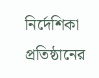নির্দেশিকা
প্রতিষ্ঠানের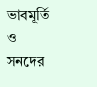ভাবমূর্তি ও সনদের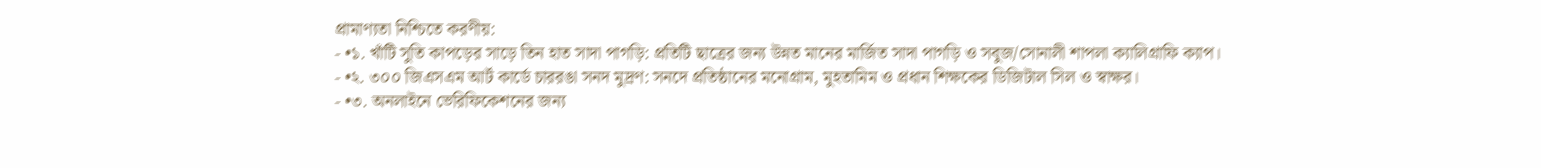প্রামাণ্যতা নিশ্চিতে করণীয়:
- •১. খাঁটি সুতি কাপড়ের সাড়ে তিন হাত সাদা পাগড়ি: প্রতিটি ছাত্রের জন্য উন্নত মানের মার্জিত সাদা পাগড়ি ও সবুজ/সোনালী শাপলা ক্যালিগ্রাফি ক্যাপ।
- •২. ৩০০ জিএসএম আর্ট কার্ডে চাররঙা সনদ মুদ্রণ: সনদে প্রতিষ্ঠানের মনোগ্রাম, মুহতামিম ও প্রধান শিক্ষকের ডিজিটাল সিল ও স্বাক্ষর।
- •৩. অনলাইনে ভেরিফিকেশনের জন্য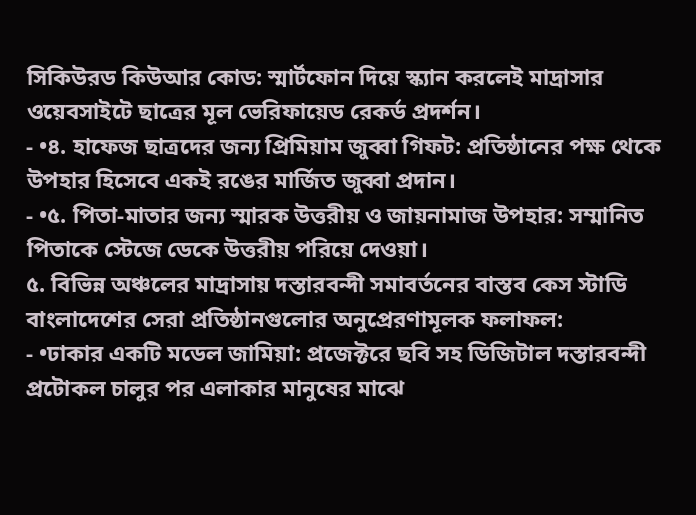সিকিউরড কিউআর কোড: স্মার্টফোন দিয়ে স্ক্যান করলেই মাদ্রাসার ওয়েবসাইটে ছাত্রের মূল ভেরিফায়েড রেকর্ড প্রদর্শন।
- •৪. হাফেজ ছাত্রদের জন্য প্রিমিয়াম জুব্বা গিফট: প্রতিষ্ঠানের পক্ষ থেকে উপহার হিসেবে একই রঙের মার্জিত জুব্বা প্রদান।
- •৫. পিতা-মাতার জন্য স্মারক উত্তরীয় ও জায়নামাজ উপহার: সম্মানিত পিতাকে স্টেজে ডেকে উত্তরীয় পরিয়ে দেওয়া।
৫. বিভিন্ন অঞ্চলের মাদ্রাসায় দস্তারবন্দী সমাবর্তনের বাস্তব কেস স্টাডি
বাংলাদেশের সেরা প্রতিষ্ঠানগুলোর অনুপ্রেরণামূলক ফলাফল:
- •ঢাকার একটি মডেল জামিয়া: প্রজেক্টরে ছবি সহ ডিজিটাল দস্তারবন্দী প্রটোকল চালুর পর এলাকার মানুষের মাঝে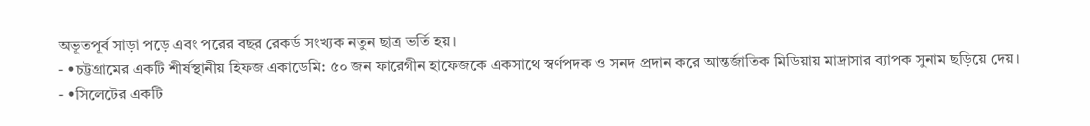অভূতপূর্ব সাড়া পড়ে এবং পরের বছর রেকর্ড সংখ্যক নতুন ছাত্র ভর্তি হয়।
- •চট্টগ্রামের একটি শীর্ষস্থানীয় হিফজ একাডেমি: ৫০ জন ফারেগীন হাফেজকে একসাথে স্বর্ণপদক ও সনদ প্রদান করে আন্তর্জাতিক মিডিয়ায় মাদ্রাসার ব্যাপক সুনাম ছড়িয়ে দেয়।
- •সিলেটের একটি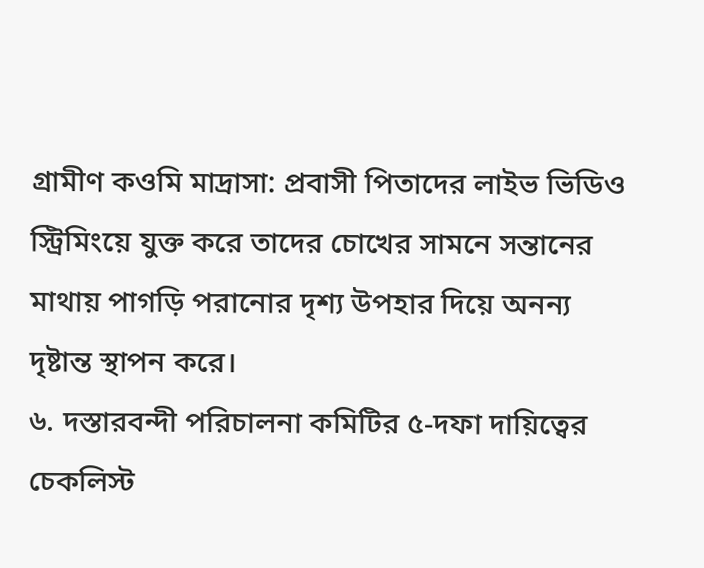গ্রামীণ কওমি মাদ্রাসা: প্রবাসী পিতাদের লাইভ ভিডিও স্ট্রিমিংয়ে যুক্ত করে তাদের চোখের সামনে সন্তানের মাথায় পাগড়ি পরানোর দৃশ্য উপহার দিয়ে অনন্য দৃষ্টান্ত স্থাপন করে।
৬. দস্তারবন্দী পরিচালনা কমিটির ৫-দফা দায়িত্বের চেকলিস্ট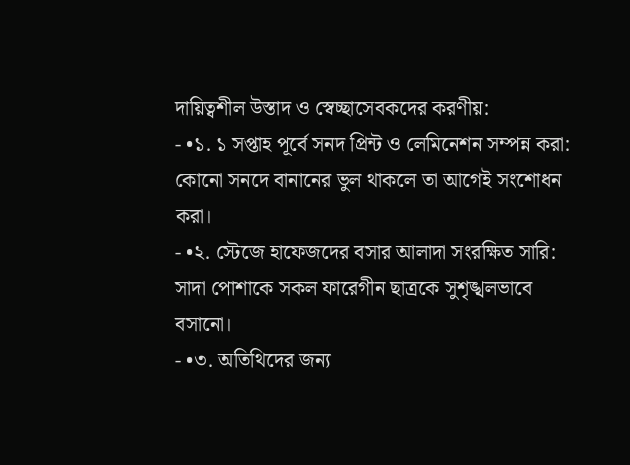দায়িত্বশীল উস্তাদ ও স্বেচ্ছাসেবকদের করণীয়:
- •১. ১ সপ্তাহ পূর্বে সনদ প্রিন্ট ও লেমিনেশন সম্পন্ন করা: কোনো সনদে বানানের ভুল থাকলে তা আগেই সংশোধন করা।
- •২. স্টেজে হাফেজদের বসার আলাদা সংরক্ষিত সারি: সাদা পোশাকে সকল ফারেগীন ছাত্রকে সুশৃঙ্খলভাবে বসানো।
- •৩. অতিথিদের জন্য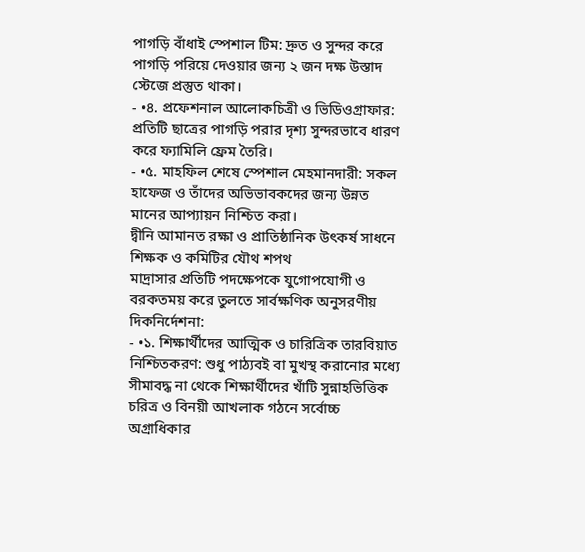পাগড়ি বাঁধাই স্পেশাল টিম: দ্রুত ও সুন্দর করে পাগড়ি পরিয়ে দেওয়ার জন্য ২ জন দক্ষ উস্তাদ স্টেজে প্রস্তুত থাকা।
- •৪. প্রফেশনাল আলোকচিত্রী ও ভিডিওগ্রাফার: প্রতিটি ছাত্রের পাগড়ি পরার দৃশ্য সুন্দরভাবে ধারণ করে ফ্যামিলি ফ্রেম তৈরি।
- •৫. মাহফিল শেষে স্পেশাল মেহমানদারী: সকল হাফেজ ও তাঁদের অভিভাবকদের জন্য উন্নত মানের আপ্যায়ন নিশ্চিত করা।
দ্বীনি আমানত রক্ষা ও প্রাতিষ্ঠানিক উৎকর্ষ সাধনে শিক্ষক ও কমিটির যৌথ শপথ
মাদ্রাসার প্রতিটি পদক্ষেপকে যুগোপযোগী ও বরকতময় করে তুলতে সার্বক্ষণিক অনুসরণীয় দিকনির্দেশনা:
- •১. শিক্ষার্থীদের আত্মিক ও চারিত্রিক তারবিয়াত নিশ্চিতকরণ: শুধু পাঠ্যবই বা মুখস্থ করানোর মধ্যে সীমাবদ্ধ না থেকে শিক্ষার্থীদের খাঁটি সুন্নাহভিত্তিক চরিত্র ও বিনয়ী আখলাক গঠনে সর্বোচ্চ অগ্রাধিকার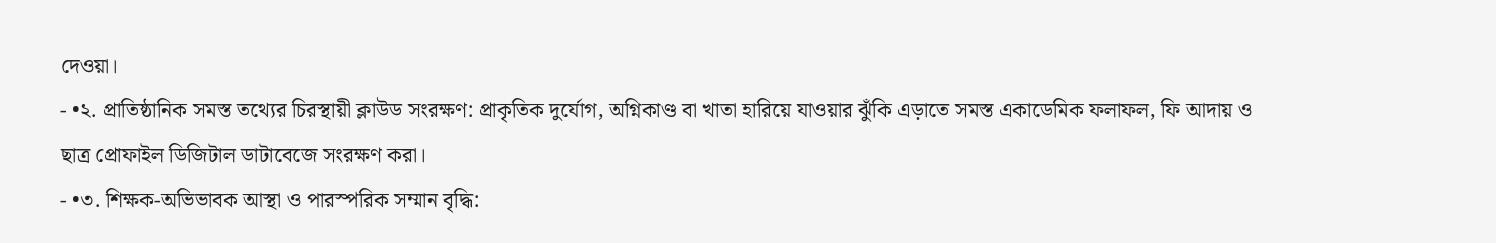দেওয়া।
- •২. প্রাতিষ্ঠানিক সমস্ত তথ্যের চিরস্থায়ী ক্লাউড সংরক্ষণ: প্রাকৃতিক দুর্যোগ, অগ্নিকাণ্ড বা খাতা হারিয়ে যাওয়ার ঝুঁকি এড়াতে সমস্ত একাডেমিক ফলাফল, ফি আদায় ও ছাত্র প্রোফাইল ডিজিটাল ডাটাবেজে সংরক্ষণ করা।
- •৩. শিক্ষক-অভিভাবক আস্থা ও পারস্পরিক সম্মান বৃদ্ধি: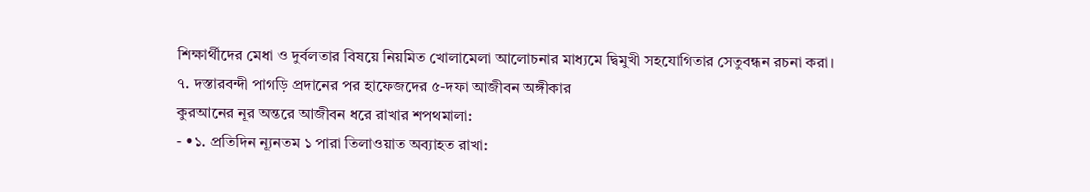শিক্ষার্থীদের মেধা ও দুর্বলতার বিষয়ে নিয়মিত খোলামেলা আলোচনার মাধ্যমে দ্বিমুখী সহযোগিতার সেতুবন্ধন রচনা করা।
৭. দস্তারবন্দী পাগড়ি প্রদানের পর হাফেজদের ৫-দফা আজীবন অঙ্গীকার
কুরআনের নূর অন্তরে আজীবন ধরে রাখার শপথমালা:
- •১. প্রতিদিন ন্যূনতম ১ পারা তিলাওয়াত অব্যাহত রাখা: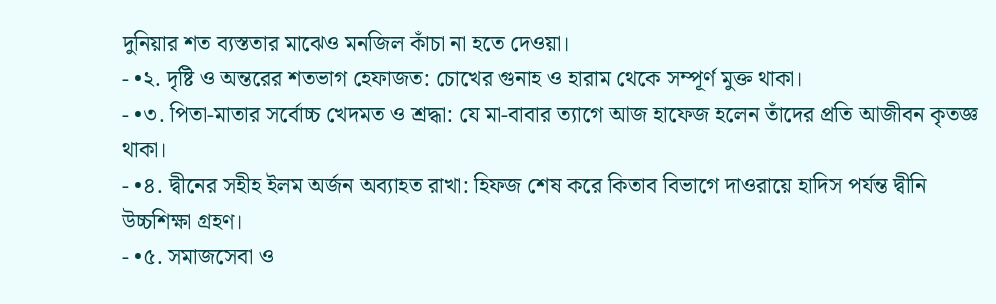দুনিয়ার শত ব্যস্ততার মাঝেও মনজিল কাঁচা না হতে দেওয়া।
- •২. দৃষ্টি ও অন্তরের শতভাগ হেফাজত: চোখের গুনাহ ও হারাম থেকে সম্পূর্ণ মুক্ত থাকা।
- •৩. পিতা-মাতার সর্বোচ্চ খেদমত ও শ্রদ্ধা: যে মা-বাবার ত্যাগে আজ হাফেজ হলেন তাঁদের প্রতি আজীবন কৃতজ্ঞ থাকা।
- •৪. দ্বীনের সহীহ ইলম অর্জন অব্যাহত রাখা: হিফজ শেষ করে কিতাব বিভাগে দাওরায়ে হাদিস পর্যন্ত দ্বীনি উচ্চশিক্ষা গ্রহণ।
- •৫. সমাজসেবা ও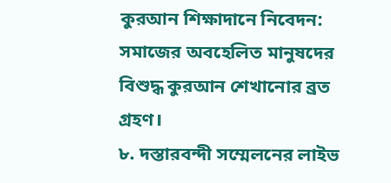কুরআন শিক্ষাদানে নিবেদন: সমাজের অবহেলিত মানুষদের বিশুদ্ধ কুরআন শেখানোর ব্রত গ্রহণ।
৮. দস্তারবন্দী সম্মেলনের লাইভ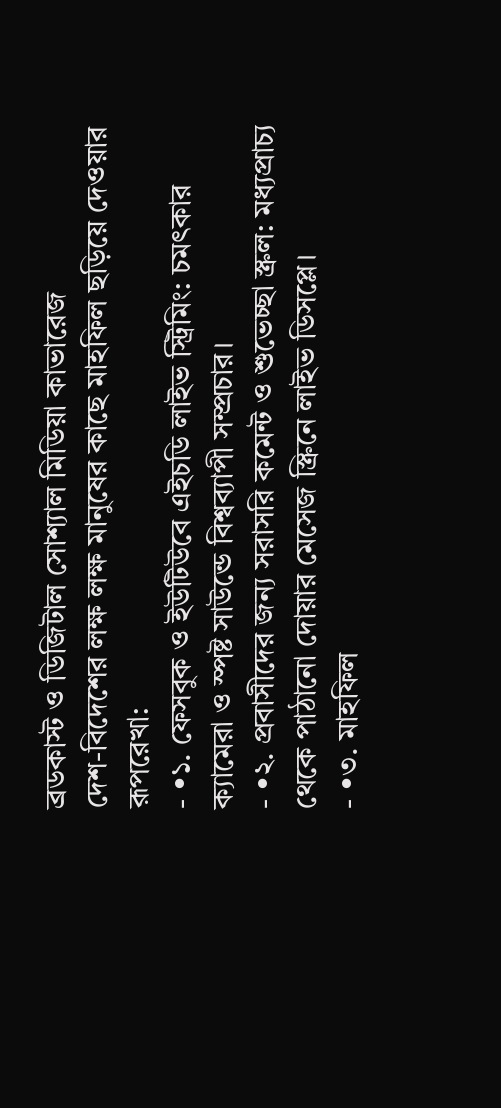ব্রডকাস্ট ও ডিজিটাল সোশ্যাল মিডিয়া কাভারেজ
দেশ-বিদেশের লক্ষ লক্ষ মানুষের কাছে মাহফিল ছড়িয়ে দেওয়ার রূপরেখা:
- •১. ফেসবুক ও ইউটিউবে এইচডি লাইভ স্ট্রিমিং: চমৎকার ক্যামেরা ও স্পষ্ট সাউন্ডে বিশ্বব্যাপী সম্প্রচার।
- •২. প্রবাসীদের জন্য সরাসরি কমেন্ট ও শুভেচ্ছা স্ক্রল: মধ্যপ্রাচ্য থেকে পাঠানো দোয়ার মেসেজ স্ক্রিনে লাইভ ডিসপ্লে।
- •৩. মাহফিল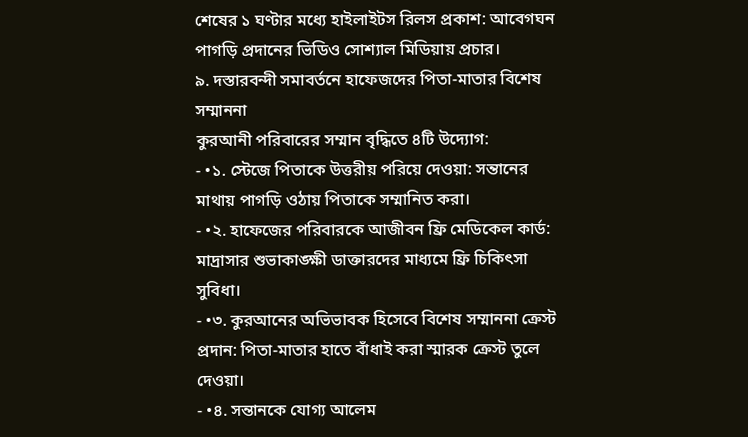শেষের ১ ঘণ্টার মধ্যে হাইলাইটস রিলস প্রকাশ: আবেগঘন পাগড়ি প্রদানের ভিডিও সোশ্যাল মিডিয়ায় প্রচার।
৯. দস্তারবন্দী সমাবর্তনে হাফেজদের পিতা-মাতার বিশেষ সম্মাননা
কুরআনী পরিবারের সম্মান বৃদ্ধিতে ৪টি উদ্যোগ:
- •১. স্টেজে পিতাকে উত্তরীয় পরিয়ে দেওয়া: সন্তানের মাথায় পাগড়ি ওঠায় পিতাকে সম্মানিত করা।
- •২. হাফেজের পরিবারকে আজীবন ফ্রি মেডিকেল কার্ড: মাদ্রাসার শুভাকাঙ্ক্ষী ডাক্তারদের মাধ্যমে ফ্রি চিকিৎসা সুবিধা।
- •৩. কুরআনের অভিভাবক হিসেবে বিশেষ সম্মাননা ক্রেস্ট প্রদান: পিতা-মাতার হাতে বাঁধাই করা স্মারক ক্রেস্ট তুলে দেওয়া।
- •৪. সন্তানকে যোগ্য আলেম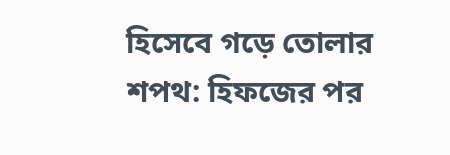হিসেবে গড়ে তোলার শপথ: হিফজের পর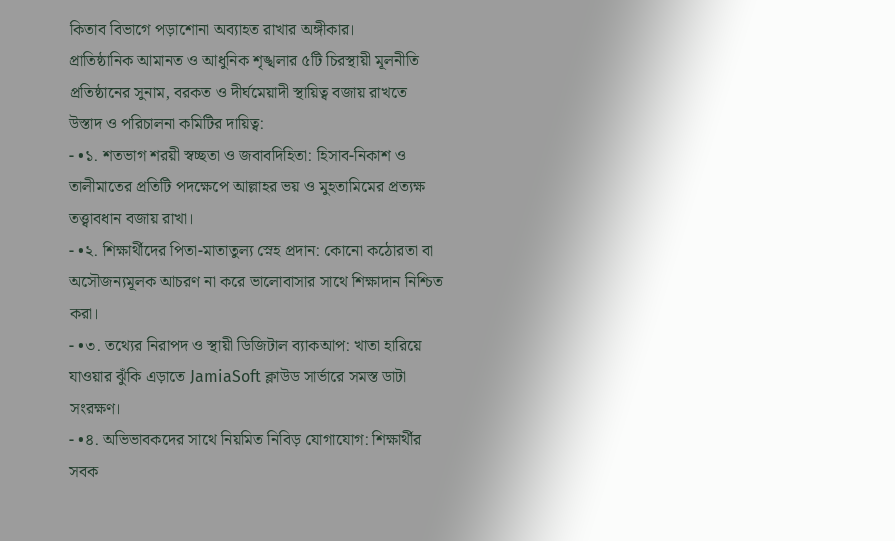কিতাব বিভাগে পড়াশোনা অব্যাহত রাখার অঙ্গীকার।
প্রাতিষ্ঠানিক আমানত ও আধুনিক শৃঙ্খলার ৫টি চিরস্থায়ী মূলনীতি
প্রতিষ্ঠানের সুনাম, বরকত ও দীর্ঘমেয়াদী স্থায়িত্ব বজায় রাখতে উস্তাদ ও পরিচালনা কমিটির দায়িত্ব:
- •১. শতভাগ শরয়ী স্বচ্ছতা ও জবাবদিহিতা: হিসাব-নিকাশ ও তালীমাতের প্রতিটি পদক্ষেপে আল্লাহর ভয় ও মুহতামিমের প্রত্যক্ষ তত্ত্বাবধান বজায় রাখা।
- •২. শিক্ষার্থীদের পিতা-মাতাতুল্য স্নেহ প্রদান: কোনো কঠোরতা বা অসৌজন্যমূলক আচরণ না করে ভালোবাসার সাথে শিক্ষাদান নিশ্চিত করা।
- •৩. তথ্যের নিরাপদ ও স্থায়ী ডিজিটাল ব্যাকআপ: খাতা হারিয়ে যাওয়ার ঝুঁকি এড়াতে JamiaSoft ক্লাউড সার্ভারে সমস্ত ডাটা সংরক্ষণ।
- •৪. অভিভাবকদের সাথে নিয়মিত নিবিড় যোগাযোগ: শিক্ষার্থীর সবক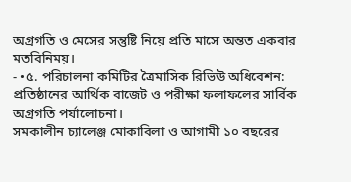অগ্রগতি ও মেসের সন্তুষ্টি নিয়ে প্রতি মাসে অন্তত একবার মতবিনিময়।
- •৫. পরিচালনা কমিটির ত্রৈমাসিক রিভিউ অধিবেশন: প্রতিষ্ঠানের আর্থিক বাজেট ও পরীক্ষা ফলাফলের সার্বিক অগ্রগতি পর্যালোচনা।
সমকালীন চ্যালেঞ্জ মোকাবিলা ও আগামী ১০ বছরের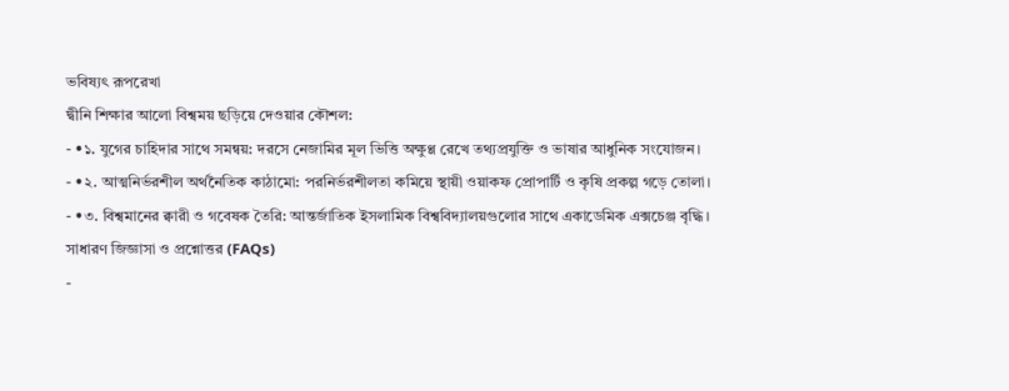ভবিষ্যৎ রূপরেখা
দ্বীনি শিক্ষার আলো বিশ্বময় ছড়িয়ে দেওয়ার কৌশল:
- •১. যুগের চাহিদার সাথে সমন্বয়: দরসে নেজামির মূল ভিত্তি অক্ষুণ্ণ রেখে তথ্যপ্রযুক্তি ও ভাষার আধুনিক সংযোজন।
- •২. আত্মনির্ভরশীল অর্থনৈতিক কাঠামো: পরনির্ভরশীলতা কমিয়ে স্থায়ী ওয়াকফ প্রোপার্টি ও কৃষি প্রকল্প গড়ে তোলা।
- •৩. বিশ্বমানের ক্বারী ও গবেষক তৈরি: আন্তর্জাতিক ইসলামিক বিশ্ববিদ্যালয়গুলোর সাথে একাডেমিক এক্সচেঞ্জ বৃদ্ধি।
সাধারণ জিজ্ঞাসা ও প্রশ্নোত্তর (FAQs)
-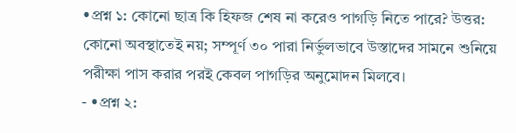•প্রশ্ন ১: কোনো ছাত্র কি হিফজ শেষ না করেও পাগড়ি নিতে পারে? উত্তর: কোনো অবস্থাতেই নয়; সম্পূর্ণ ৩০ পারা নির্ভুলভাবে উস্তাদের সামনে শুনিয়ে পরীক্ষা পাস করার পরই কেবল পাগড়ির অনুমোদন মিলবে।
- •প্রশ্ন ২: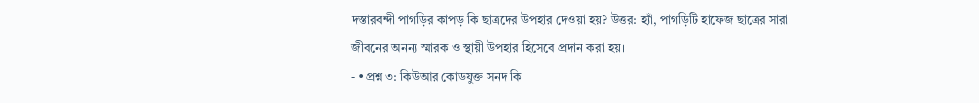দস্তারবন্দী পাগড়ির কাপড় কি ছাত্রদের উপহার দেওয়া হয়? উত্তর: হ্যাঁ, পাগড়িটি হাফেজ ছাত্রের সারা জীবনের অনন্য স্মারক ও স্থায়ী উপহার হিসেবে প্রদান করা হয়।
- •প্রশ্ন ৩: কিউআর কোডযুক্ত সনদ কি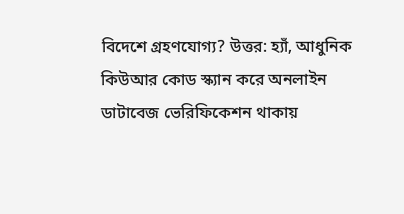বিদেশে গ্রহণযোগ্য? উত্তর: হ্যাঁ, আধুনিক কিউআর কোড স্ক্যান করে অনলাইন ডাটাবেজ ভেরিফিকেশন থাকায়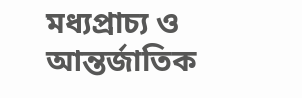মধ্যপ্রাচ্য ও আন্তর্জাতিক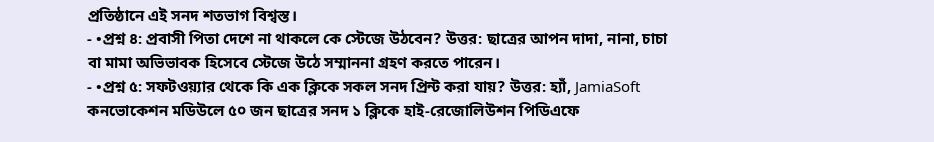প্রতিষ্ঠানে এই সনদ শতভাগ বিশ্বস্ত।
- •প্রশ্ন ৪: প্রবাসী পিতা দেশে না থাকলে কে স্টেজে উঠবেন? উত্তর: ছাত্রের আপন দাদা, নানা, চাচা বা মামা অভিভাবক হিসেবে স্টেজে উঠে সম্মাননা গ্রহণ করতে পারেন।
- •প্রশ্ন ৫: সফটওয়্যার থেকে কি এক ক্লিকে সকল সনদ প্রিন্ট করা যায়? উত্তর: হ্যাঁ, JamiaSoft কনভোকেশন মডিউলে ৫০ জন ছাত্রের সনদ ১ ক্লিকে হাই-রেজোলিউশন পিডিএফে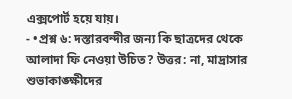এক্সপোর্ট হয়ে যায়।
- •প্রশ্ন ৬: দস্তারবন্দীর জন্য কি ছাত্রদের থেকে আলাদা ফি নেওয়া উচিত? উত্তর: না, মাদ্রাসার শুভাকাঙ্ক্ষীদের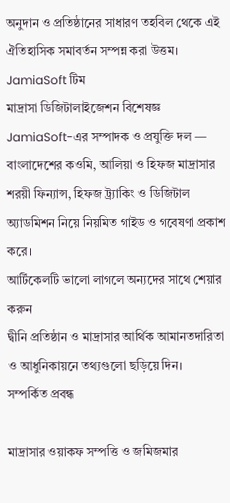অনুদান ও প্রতিষ্ঠানের সাধারণ তহবিল থেকে এই ঐতিহাসিক সমাবর্তন সম্পন্ন করা উত্তম।
JamiaSoft টিম
মাদ্রাসা ডিজিটালাইজেশন বিশেষজ্ঞ
JamiaSoft-এর সম্পাদক ও প্রযুক্তি দল — বাংলাদেশের কওমি, আলিয়া ও হিফজ মাদ্রাসার শরয়ী ফিন্যান্স, হিফজ ট্র্যাকিং ও ডিজিটাল অ্যাডমিশন নিয়ে নিয়মিত গাইড ও গবেষণা প্রকাশ করে।
আর্টিকেলটি ভালো লাগলে অন্যদের সাথে শেয়ার করুন
দ্বীনি প্রতিষ্ঠান ও মাদ্রাসার আর্থিক আমানতদারিতা ও আধুনিকায়নে তথ্যগুলো ছড়িয়ে দিন।
সম্পর্কিত প্রবন্ধ

মাদ্রাসার ওয়াকফ সম্পত্তি ও জমিজমার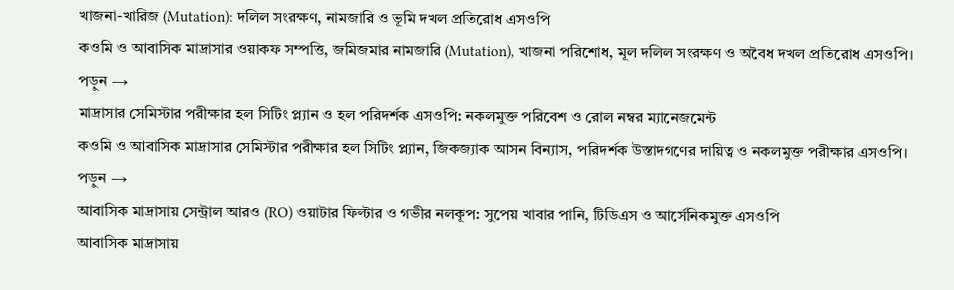খাজনা-খারিজ (Mutation): দলিল সংরক্ষণ, নামজারি ও ভূমি দখল প্রতিরোধ এসওপি
কওমি ও আবাসিক মাদ্রাসার ওয়াকফ সম্পত্তি, জমিজমার নামজারি (Mutation), খাজনা পরিশোধ, মূল দলিল সংরক্ষণ ও অবৈধ দখল প্রতিরোধ এসওপি।
পড়ুন →
মাদ্রাসার সেমিস্টার পরীক্ষার হল সিটিং প্ল্যান ও হল পরিদর্শক এসওপি: নকলমুক্ত পরিবেশ ও রোল নম্বর ম্যানেজমেন্ট
কওমি ও আবাসিক মাদ্রাসার সেমিস্টার পরীক্ষার হল সিটিং প্ল্যান, জিকজ্যাক আসন বিন্যাস, পরিদর্শক উস্তাদগণের দায়িত্ব ও নকলমুক্ত পরীক্ষার এসওপি।
পড়ুন →
আবাসিক মাদ্রাসায় সেন্ট্রাল আরও (RO) ওয়াটার ফিল্টার ও গভীর নলকূপ: সুপেয় খাবার পানি, টিডিএস ও আর্সেনিকমুক্ত এসওপি
আবাসিক মাদ্রাসায়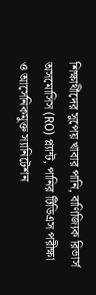শিক্ষার্থীদের সুপেয় খাবার পানি, বাণিজ্যিক রিভার্স অসমোসিস (RO) প্ল্যান্ট, পানির টিডিএস পরীক্ষা ও আর্সেনিকমুক্ত স্যানিটেশন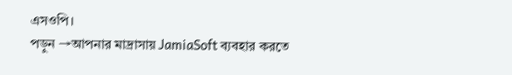এসওপি।
পড়ুন →আপনার মাদ্রাসায় JamiaSoft ব্যবহার করতে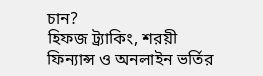চান?
হিফজ ট্র্যাকিং, শরয়ী ফিন্যান্স ও অনলাইন ভর্তির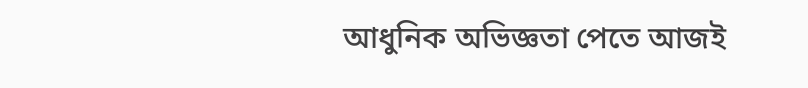আধুনিক অভিজ্ঞতা পেতে আজই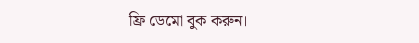ফ্রি ডেমো বুক করুন।